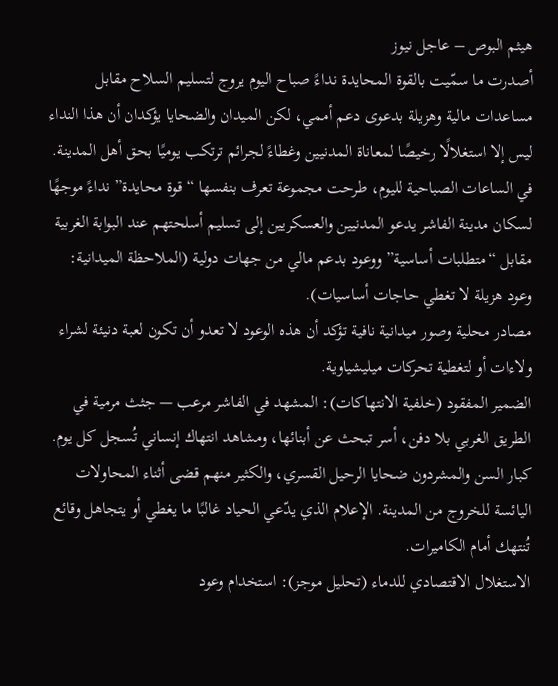هيثم البوص – عاجل نيوز
أصدرت ما سمّيت بالقوة المحايدة نداءً صباح اليوم يروج لتسليم السلاح مقابل مساعدات مالية وهزيلة بدعوى دعم أممي، لكن الميدان والضحايا يؤكدان أن هذا النداء ليس إلا استغلالًا رخيصًا لمعاناة المدنيين وغطاءً لجرائم ترتكب يوميًا بحق أهل المدينة.
في الساعات الصباحية لليوم، طرحت مجموعة تعرف بنفسها “قوة محايدة” نداءً موجهًا لسكان مدينة الفاشر يدعو المدنيين والعسكريين إلى تسليم أسلحتهم عند البوابة الغربية مقابل “متطلبات أساسية” ووعود بدعم مالي من جهات دولية (الملاحظة الميدانية: وعود هزيلة لا تغطي حاجات أساسيات).
مصادر محلية وصور ميدانية نافية تؤكد أن هذه الوعود لا تعدو أن تكون لعبة دنيئة لشراء ولاءات أو لتغطية تحركات ميليشياوية.
الضمير المفقود (خلفية الانتهاكات): المشهد في الفاشر مرعب — جثث مرمية في الطريق الغربي بلا دفن، أسر تبحث عن أبنائها، ومشاهد انتهاك إنساني تُسجل كل يوم.
كبار السن والمشردون ضحايا الرحيل القسري، والكثير منهم قضى أثناء المحاولات اليائسة للخروج من المدينة. الإعلام الذي يدّعي الحياد غالبًا ما يغطي أو يتجاهل وقائع تُنتهك أمام الكاميرات.
الاستغلال الاقتصادي للدماء (تحليل موجز): استخدام وعود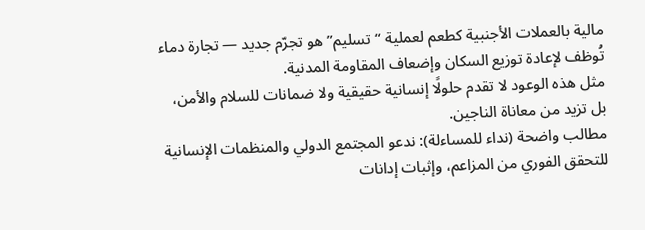مالية بالعملات الأجنبية كطعم لعملية “تسليم” هو تجرّم جديد — تجارة دماء تُوظف لإعادة توزيع السكان وإضعاف المقاومة المدنية.
مثل هذه الوعود لا تقدم حلولًا إنسانية حقيقية ولا ضمانات للسلام والأمن، بل تزيد من معاناة الناجين.
مطالب واضحة (نداء للمساءلة): ندعو المجتمع الدولي والمنظمات الإنسانية للتحقق الفوري من المزاعم، وإثبات إدانات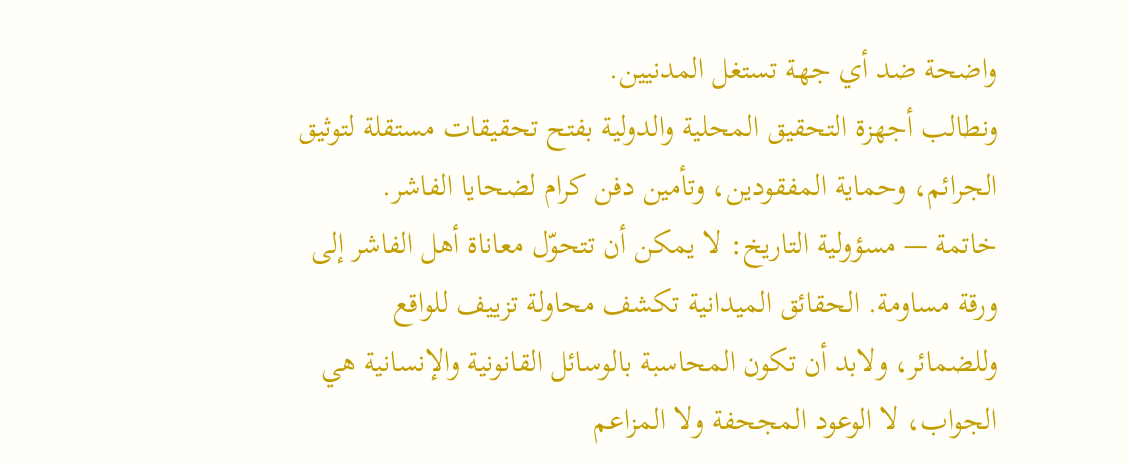واضحة ضد أي جهة تستغل المدنيين.
ونطالب أجهزة التحقيق المحلية والدولية بفتح تحقيقات مستقلة لتوثيق الجرائم، وحماية المفقودين، وتأمين دفن كرام لضحايا الفاشر.
خاتمة — مسؤولية التاريخ: لا يمكن أن تتحوّل معاناة أهل الفاشر إلى ورقة مساومة. الحقائق الميدانية تكشف محاولة تزييف للواقع وللضمائر، ولابد أن تكون المحاسبة بالوسائل القانونية والإنسانية هي الجواب، لا الوعود المجحفة ولا المزاعم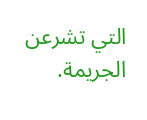التي تشرعن الجريمة.